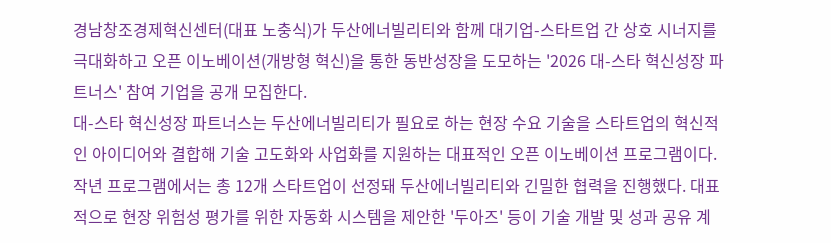경남창조경제혁신센터(대표 노충식)가 두산에너빌리티와 함께 대기업-스타트업 간 상호 시너지를 극대화하고 오픈 이노베이션(개방형 혁신)을 통한 동반성장을 도모하는 '2026 대-스타 혁신성장 파트너스' 참여 기업을 공개 모집한다.
대-스타 혁신성장 파트너스는 두산에너빌리티가 필요로 하는 현장 수요 기술을 스타트업의 혁신적인 아이디어와 결합해 기술 고도화와 사업화를 지원하는 대표적인 오픈 이노베이션 프로그램이다.
작년 프로그램에서는 총 12개 스타트업이 선정돼 두산에너빌리티와 긴밀한 협력을 진행했다. 대표적으로 현장 위험성 평가를 위한 자동화 시스템을 제안한 '두아즈' 등이 기술 개발 및 성과 공유 계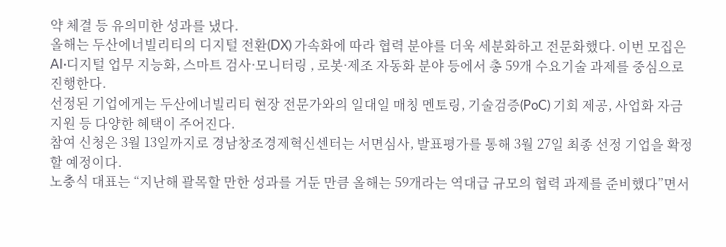약 체결 등 유의미한 성과를 냈다.
올해는 두산에너빌리티의 디지털 전환(DX) 가속화에 따라 협력 분야를 더욱 세분화하고 전문화했다. 이번 모집은 AI·디지털 업무 지능화, 스마트 검사·모니터링 , 로봇·제조 자동화 분야 등에서 총 59개 수요기술 과제를 중심으로 진행한다.
선정된 기업에게는 두산에너빌리티 현장 전문가와의 일대일 매칭 멘토링, 기술검증(PoC) 기회 제공, 사업화 자금 지원 등 다양한 혜택이 주어진다.
참여 신청은 3월 13일까지로 경남창조경제혁신센터는 서면심사, 발표평가를 통해 3월 27일 최종 선정 기업을 확정할 예정이다.
노충식 대표는 “지난해 괄목할 만한 성과를 거둔 만큼 올해는 59개라는 역대급 규모의 협력 과제를 준비했다”면서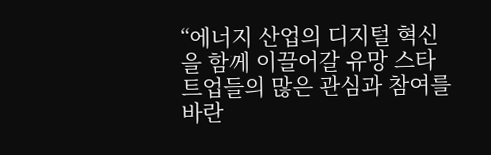“에너지 산업의 디지털 혁신을 함께 이끌어갈 유망 스타트업들의 많은 관심과 참여를 바란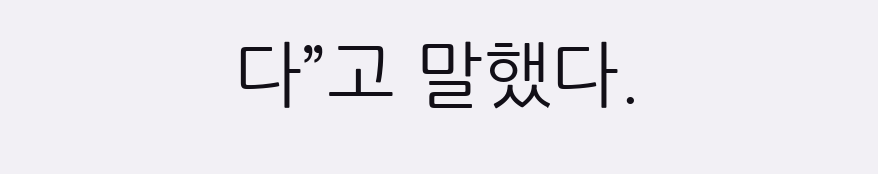다”고 말했다.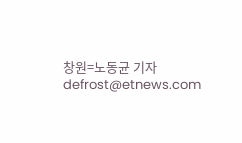창원=노동균 기자 defrost@etnews.com